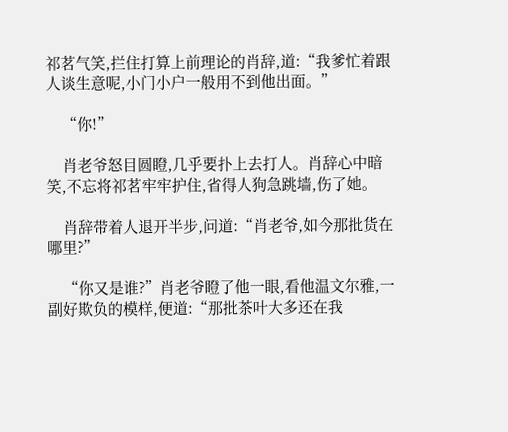祁茗气笑,拦住打算上前理论的肖辞,道:“我爹忙着跟人谈生意呢,小门小户一般用不到他出面。”

    “你!”

    肖老爷怒目圆瞪,几乎要扑上去打人。肖辞心中暗笑,不忘将祁茗牢牢护住,省得人狗急跳墙,伤了她。

    肖辞带着人退开半步,问道:“肖老爷,如今那批货在哪里?”

    “你又是谁?”肖老爷瞪了他一眼,看他温文尔雅,一副好欺负的模样,便道:“那批茶叶大多还在我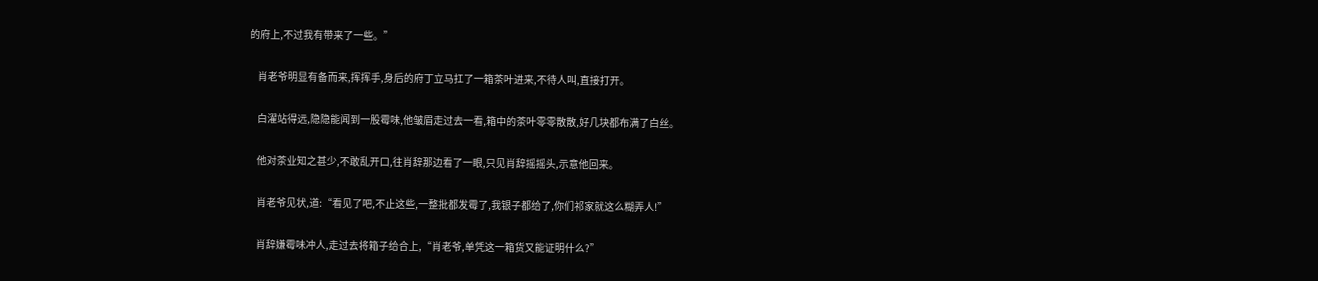的府上,不过我有带来了一些。”

    肖老爷明显有备而来,挥挥手,身后的府丁立马扛了一箱茶叶进来,不待人叫,直接打开。

    白濯站得远,隐隐能闻到一股霉味,他皱眉走过去一看,箱中的茶叶零零散散,好几块都布满了白丝。

    他对茶业知之甚少,不敢乱开口,往肖辞那边看了一眼,只见肖辞摇摇头,示意他回来。

    肖老爷见状,道:“看见了吧,不止这些,一整批都发霉了,我银子都给了,你们祁家就这么糊弄人!”

    肖辞嫌霉味冲人,走过去将箱子给合上,“肖老爷,单凭这一箱货又能证明什么?”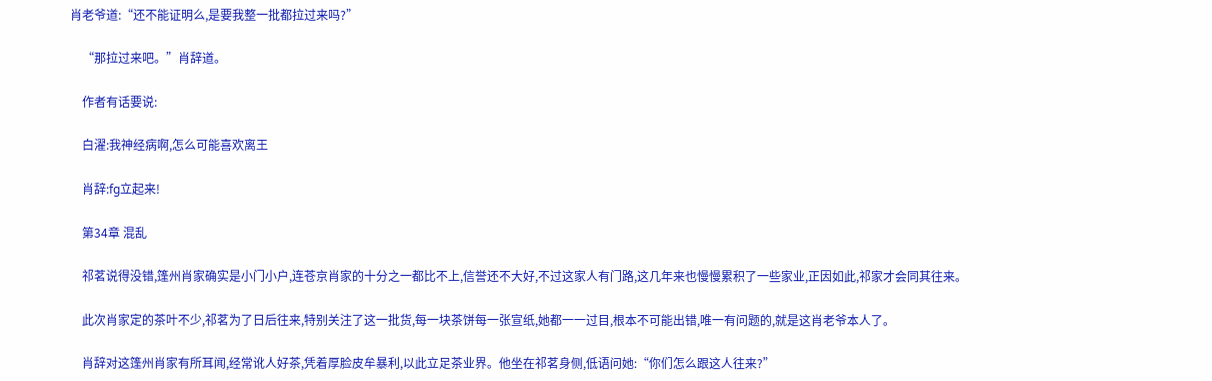肖老爷道:“还不能证明么,是要我整一批都拉过来吗?”

    “那拉过来吧。”肖辞道。

    作者有话要说:

    白濯:我神经病啊,怎么可能喜欢离王

    肖辞:fg立起来!

    第34章 混乱

    祁茗说得没错,篷州肖家确实是小门小户,连苍京肖家的十分之一都比不上,信誉还不大好,不过这家人有门路,这几年来也慢慢累积了一些家业,正因如此,祁家才会同其往来。

    此次肖家定的茶叶不少,祁茗为了日后往来,特别关注了这一批货,每一块茶饼每一张宣纸,她都一一过目,根本不可能出错,唯一有问题的,就是这肖老爷本人了。

    肖辞对这篷州肖家有所耳闻,经常讹人好茶,凭着厚脸皮牟暴利,以此立足茶业界。他坐在祁茗身侧,低语问她:“你们怎么跟这人往来?”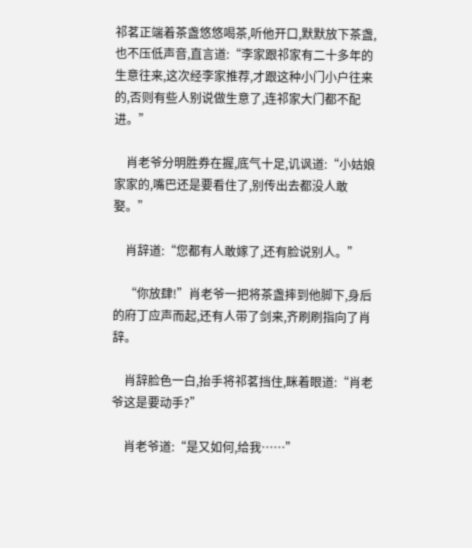祁茗正端着茶盏悠悠喝茶,听他开口,默默放下茶盏,也不压低声音,直言道:“李家跟祁家有二十多年的生意往来,这次经李家推荐,才跟这种小门小户往来的,否则有些人别说做生意了,连祁家大门都不配进。”

    肖老爷分明胜券在握,底气十足,讥讽道:“小姑娘家家的,嘴巴还是要看住了,别传出去都没人敢娶。”

    肖辞道:“您都有人敢嫁了,还有脸说别人。”

    “你放肆!”肖老爷一把将茶盏摔到他脚下,身后的府丁应声而起,还有人带了剑来,齐刷刷指向了肖辞。

    肖辞脸色一白,抬手将祁茗挡住,眯着眼道:“肖老爷这是要动手?”

    肖老爷道:“是又如何,给我……”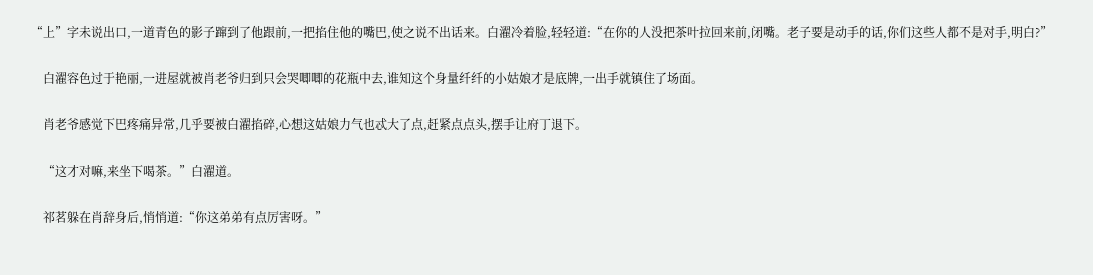“上”字未说出口,一道青色的影子蹿到了他跟前,一把掐住他的嘴巴,使之说不出话来。白濯冷着脸,轻轻道:“在你的人没把茶叶拉回来前,闭嘴。老子要是动手的话,你们这些人都不是对手,明白?”

    白濯容色过于艳丽,一进屋就被肖老爷归到只会哭唧唧的花瓶中去,谁知这个身量纤纤的小姑娘才是底牌,一出手就镇住了场面。

    肖老爷感觉下巴疼痛异常,几乎要被白濯掐碎,心想这姑娘力气也忒大了点,赶紧点点头,摆手让府丁退下。

    “这才对嘛,来坐下喝茶。”白濯道。

    祁茗躲在肖辞身后,悄悄道:“你这弟弟有点厉害呀。”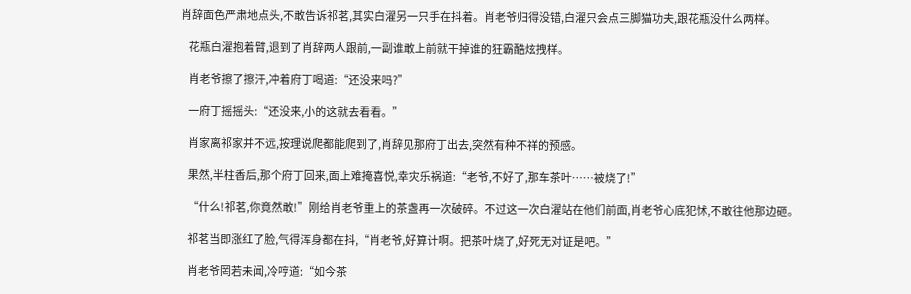肖辞面色严肃地点头,不敢告诉祁茗,其实白濯另一只手在抖着。肖老爷归得没错,白濯只会点三脚猫功夫,跟花瓶没什么两样。

    花瓶白濯抱着臂,退到了肖辞两人跟前,一副谁敢上前就干掉谁的狂霸酷炫拽样。

    肖老爷擦了擦汗,冲着府丁喝道:“还没来吗?”

    一府丁摇摇头:“还没来,小的这就去看看。”

    肖家离祁家并不远,按理说爬都能爬到了,肖辞见那府丁出去,突然有种不祥的预感。

    果然,半柱香后,那个府丁回来,面上难掩喜悦,幸灾乐祸道:“老爷,不好了,那车茶叶……被烧了!”

    “什么!祁茗,你竟然敢!”刚给肖老爷重上的茶盏再一次破碎。不过这一次白濯站在他们前面,肖老爷心底犯怵,不敢往他那边砸。

    祁茗当即涨红了脸,气得浑身都在抖,“肖老爷,好算计啊。把茶叶烧了,好死无对证是吧。”

    肖老爷罔若未闻,冷哼道:“如今茶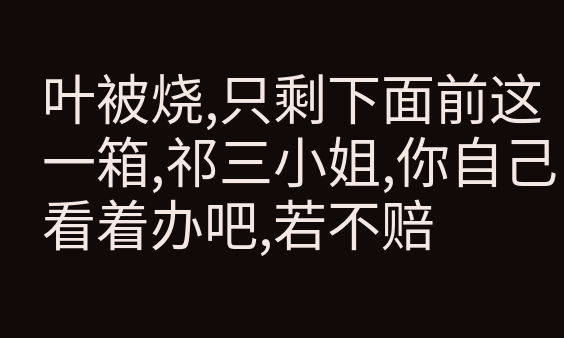叶被烧,只剩下面前这一箱,祁三小姐,你自己看着办吧,若不赔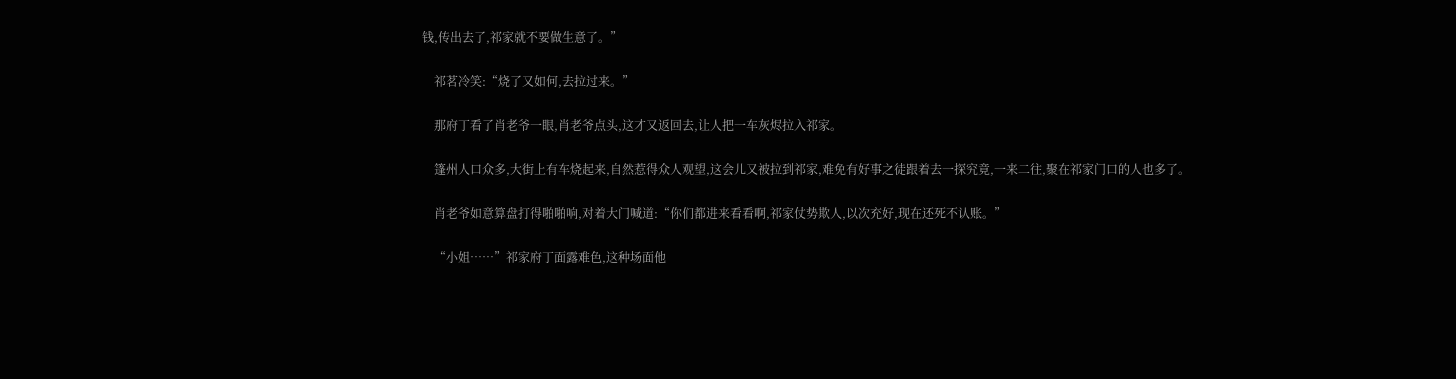钱,传出去了,祁家就不要做生意了。”

    祁茗冷笑:“烧了又如何,去拉过来。”

    那府丁看了肖老爷一眼,肖老爷点头,这才又返回去,让人把一车灰烬拉入祁家。

    篷州人口众多,大街上有车烧起来,自然惹得众人观望,这会儿又被拉到祁家,难免有好事之徒跟着去一探究竟,一来二往,聚在祁家门口的人也多了。

    肖老爷如意算盘打得啪啪响,对着大门喊道:“你们都进来看看啊,祁家仗势欺人,以次充好,现在还死不认账。”

    “小姐……”祁家府丁面露难色,这种场面他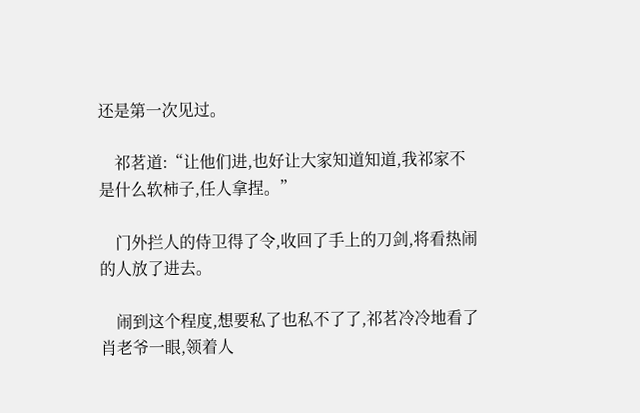还是第一次见过。

    祁茗道:“让他们进,也好让大家知道知道,我祁家不是什么软柿子,任人拿捏。”

    门外拦人的侍卫得了令,收回了手上的刀剑,将看热闹的人放了进去。

    闹到这个程度,想要私了也私不了了,祁茗冷冷地看了肖老爷一眼,领着人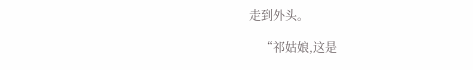走到外头。

    “祁姑娘,这是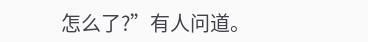怎么了?”有人问道。